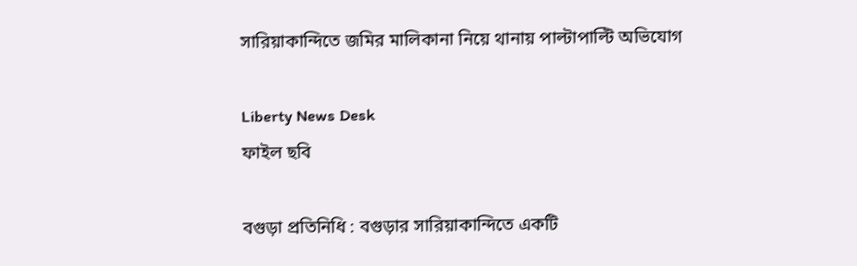সারিয়াকান্দিতে জমির মালিকানা নিয়ে থানায় পাল্টাপাল্টি অভিযোগ

Liberty News Desk
ফাইল ছবি

বগুড়া প্রতিনিধি : বগুড়ার সারিয়াকান্দিতে একটি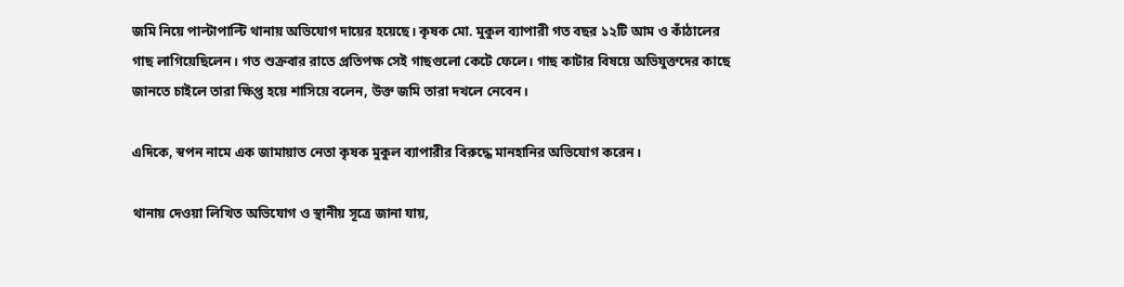জমি নিয়ে পাল্টাপাল্টি থানায় অভিযোগ দায়ের হয়েছে। কৃষক মো. মুকুল ব্যাপারী গত বছর ১২টি আম ও কাঁঠালের গাছ লাগিয়েছিলেন। গত শুক্রবার রাতে প্রতিপক্ষ সেই গাছগুলো কেটে ফেলে। গাছ কাটার বিষয়ে অভিযুক্তদের কাছে জানতে চাইলে তারা ক্ষিপ্ত হয়ে শাসিয়ে বলেন, উক্ত জমি তারা দখলে নেবেন।

এদিকে, স্বপন নামে এক জামায়াত নেতা কৃষক মুকুল ব্যাপারীর বিরুদ্ধে মানহানির অভিযোগ করেন।

থানায় দেওয়া লিখিত অভিযোগ ও স্থানীয় সূত্রে জানা যায়,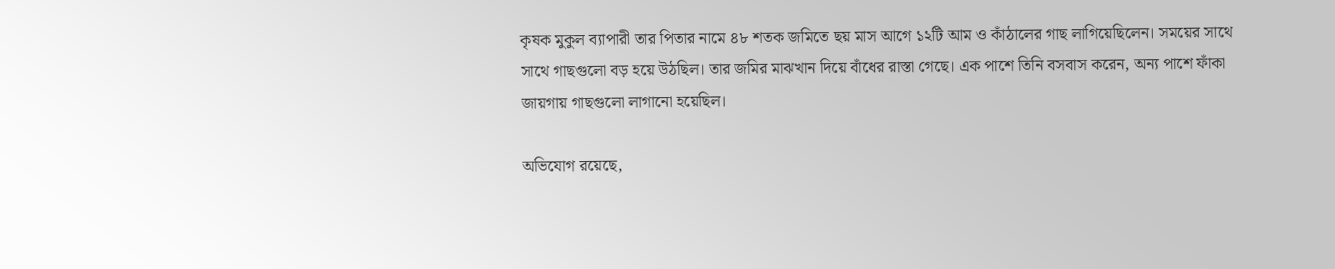কৃষক মুকুল ব্যাপারী তার পিতার নামে ৪৮ শতক জমিতে ছয় মাস আগে ১২টি আম ও কাঁঠালের গাছ লাগিয়েছিলেন। সময়ের সাথে সাথে গাছগুলো বড় হয়ে উঠছিল। তার জমির মাঝখান দিয়ে বাঁধের রাস্তা গেছে। এক পাশে তিনি বসবাস করেন, অন্য পাশে ফাঁকা জায়গায় গাছগুলো লাগানো হয়েছিল।

অভিযোগ রয়েছে,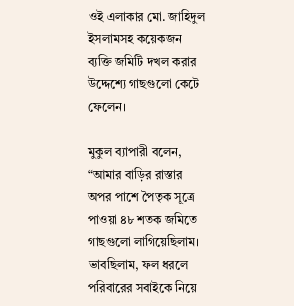ওই এলাকার মো. জাহিদুল ইসলামসহ কয়েকজন ব্যক্তি জমিটি দখল করার উদ্দেশ্যে গাছগুলো কেটে ফেলেন।

মুকুল ব্যাপারী বলেন, “আমার বাড়ির রাস্তার অপর পাশে পৈতৃক সূত্রে পাওয়া ৪৮ শতক জমিতে গাছগুলো লাগিয়েছিলাম। ভাবছিলাম, ফল ধরলে পরিবারের সবাইকে নিয়ে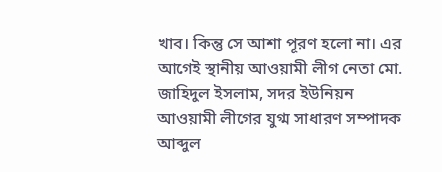খাব। কিন্তু সে আশা পূরণ হলো না। এর আগেই স্থানীয় আওয়ামী লীগ নেতা মো. জাহিদুল ইসলাম, সদর ইউনিয়ন আওয়ামী লীগের যুগ্ম সাধারণ সম্পাদক আব্দুল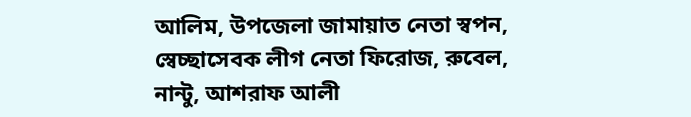আলিম, উপজেলা জামায়াত নেতা স্বপন, স্বেচ্ছাসেবক লীগ নেতা ফিরোজ, রুবেল, নান্টু, আশরাফ আলী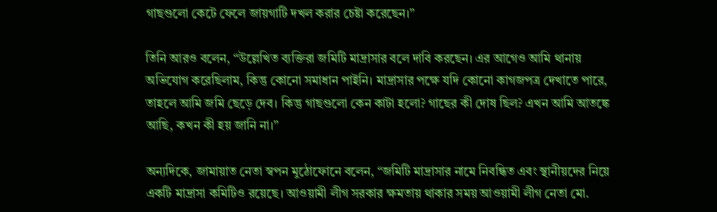গাছগুলো কেটে ফেলে জায়গাটি দখল করার চেষ্টা করেছেন।”

তিনি আরও বলেন, “উল্লেখিত ব্যক্তিরা জমিটি মাদ্রাসার বলে দাবি করছেন। এর আগেও আমি থানায় অভিযোগ করেছিলাম, কিন্তু কোনো সমাধান পাইনি। মাদ্রাসার পক্ষে যদি কোনো কাগজপত্র দেখাতে পারে, তাহলে আমি জমি ছেড়ে দেব। কিন্তু গাছগুলো কেন কাটা হলো? গাছের কী দোষ ছিল? এখন আমি আতঙ্কে আছি, কখন কী হয় জানি না।”

অন্যদিকে, জামায়াত নেতা স্বপন মুঠোফোনে বলেন, “জমিটি মাদ্রাসার নামে নিবন্ধিত এবং স্থানীয়দের নিয়ে একটি মাদ্রাসা কমিটিও রয়েছে। আওয়ামী লীগ সরকার ক্ষমতায় থাকার সময় আওয়ামী লীগ নেতা মো.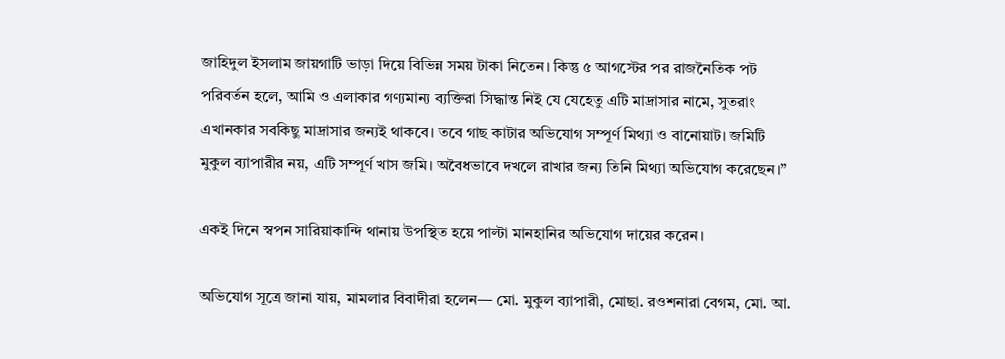জাহিদুল ইসলাম জায়গাটি ভাড়া দিয়ে বিভিন্ন সময় টাকা নিতেন। কিন্তু ৫ আগস্টের পর রাজনৈতিক পট পরিবর্তন হলে, আমি ও এলাকার গণ্যমান্য ব্যক্তিরা সিদ্ধান্ত নিই যে যেহেতু এটি মাদ্রাসার নামে, সুতরাং এখানকার সবকিছু মাদ্রাসার জন্যই থাকবে। তবে গাছ কাটার অভিযোগ সম্পূর্ণ মিথ্যা ও বানোয়াট। জমিটি মুকুল ব্যাপারীর নয়, এটি সম্পূর্ণ খাস জমি। অবৈধভাবে দখলে রাখার জন্য তিনি মিথ্যা অভিযোগ করেছেন।”

একই দিনে স্বপন সারিয়াকান্দি থানায় উপস্থিত হয়ে পাল্টা মানহানির অভিযোগ দায়ের করেন।

অভিযোগ সূত্রে জানা যায়, মামলার বিবাদীরা হলেন— মো. মুকুল ব্যাপারী, মোছা. রওশনারা বেগম, মো. আ.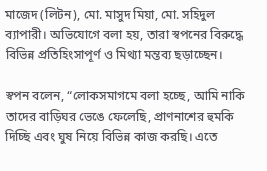মাজেদ (লিটন), মো. মাসুদ মিয়া, মো. সহিদুল ব্যাপারী। অভিযোগে বলা হয়, তারা স্বপনের বিরুদ্ধে বিভিন্ন প্রতিহিংসাপূর্ণ ও মিথ্যা মন্তব্য ছড়াচ্ছেন।

স্বপন বলেন, “লোকসমাগমে বলা হচ্ছে, আমি নাকি তাদের বাড়িঘর ভেঙে ফেলেছি, প্রাণনাশের হুমকি দিচ্ছি এবং ঘুষ নিয়ে বিভিন্ন কাজ করছি। এতে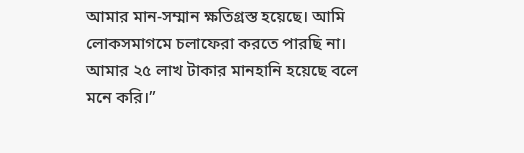আমার মান-সম্মান ক্ষতিগ্রস্ত হয়েছে। আমি লোকসমাগমে চলাফেরা করতে পারছি না। আমার ২৫ লাখ টাকার মানহানি হয়েছে বলে মনে করি।”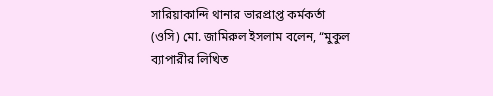সারিয়াকান্দি থানার ভারপ্রাপ্ত কর্মকর্তা (ওসি) মো. জামিরুল ইসলাম বলেন, “মুকুল ব্যাপারীর লিখিত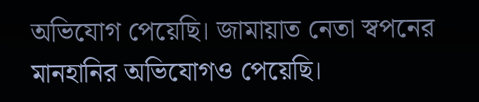অভিযোগ পেয়েছি। জামায়াত নেতা স্বপনের মানহানির অভিযোগও পেয়েছি।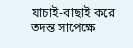যাচাই-বাছাই করে তদন্ত সাপেক্ষে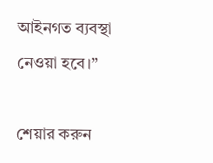আইনগত ব্যবস্থা নেওয়া হবে।”

শেয়ার করুন